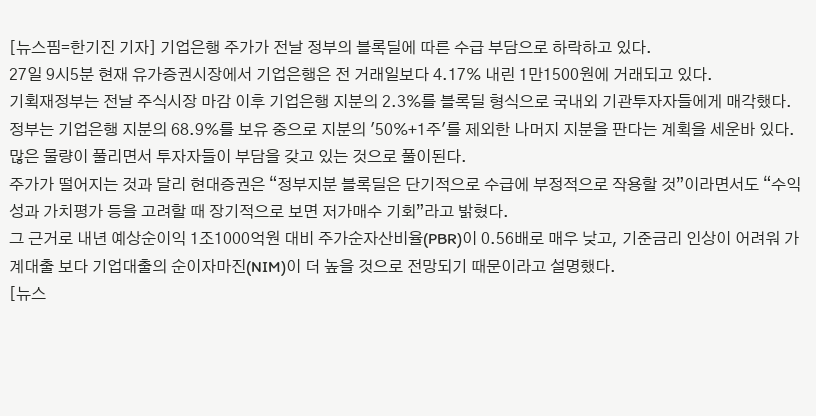[뉴스핌=한기진 기자] 기업은행 주가가 전날 정부의 블록딜에 따른 수급 부담으로 하락하고 있다.
27일 9시5분 현재 유가증권시장에서 기업은행은 전 거래일보다 4.17% 내린 1만1500원에 거래되고 있다.
기획재정부는 전날 주식시장 마감 이후 기업은행 지분의 2.3%를 블록딜 형식으로 국내외 기관투자자들에게 매각했다.
정부는 기업은행 지분의 68.9%를 보유 중으로 지분의 '50%+1주'를 제외한 나머지 지분을 판다는 계획을 세운바 있다.
많은 물량이 풀리면서 투자자들이 부담을 갖고 있는 것으로 풀이된다.
주가가 떨어지는 것과 달리 현대증권은 “정부지분 블록딜은 단기적으로 수급에 부정적으로 작용할 것”이라면서도 “수익성과 가치평가 등을 고려할 때 장기적으로 보면 저가매수 기회”라고 밝혔다.
그 근거로 내년 예상순이익 1조1000억원 대비 주가순자산비율(PBR)이 0.56배로 매우 낮고, 기준금리 인상이 어려워 가계대출 보다 기업대출의 순이자마진(NIM)이 더 높을 것으로 전망되기 때문이라고 설명했다.
[뉴스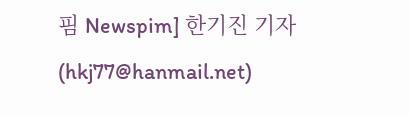핌 Newspim] 한기진 기자 (hkj77@hanmail.net)